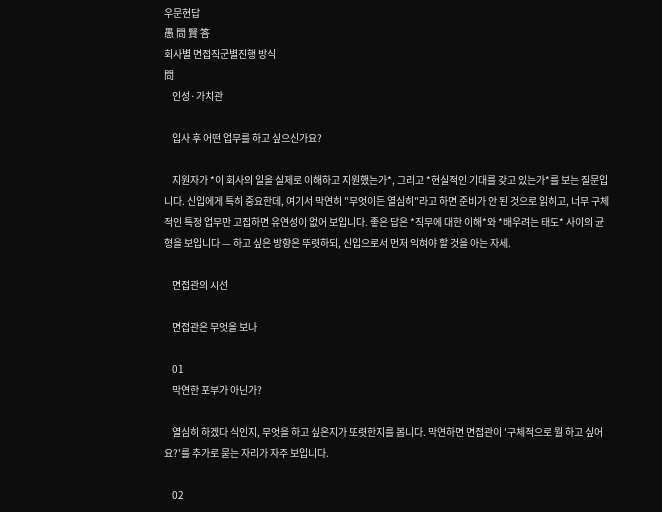우문현답
愚 問 賢 答
회사별 면접직군별진행 방식
問
    인성·가치관

    입사 후 어떤 업무를 하고 싶으신가요?

    지원자가 *이 회사의 일을 실제로 이해하고 지원했는가*, 그리고 *현실적인 기대를 갖고 있는가*를 보는 질문입니다. 신입에게 특히 중요한데, 여기서 막연히 "무엇이든 열심히"라고 하면 준비가 안 된 것으로 읽히고, 너무 구체적인 특정 업무만 고집하면 유연성이 없어 보입니다. 좋은 답은 *직무에 대한 이해*와 *배우려는 태도* 사이의 균형을 보입니다 — 하고 싶은 방향은 뚜렷하되, 신입으로서 먼저 익혀야 할 것을 아는 자세.

    면접관의 시선

    면접관은 무엇을 보나

    01
    막연한 포부가 아닌가?

    열심히 하겠다 식인지, 무엇을 하고 싶은지가 또렷한지를 봅니다. 막연하면 면접관이 '구체적으로 뭘 하고 싶어요?'를 추가로 묻는 자리가 자주 보입니다.

    02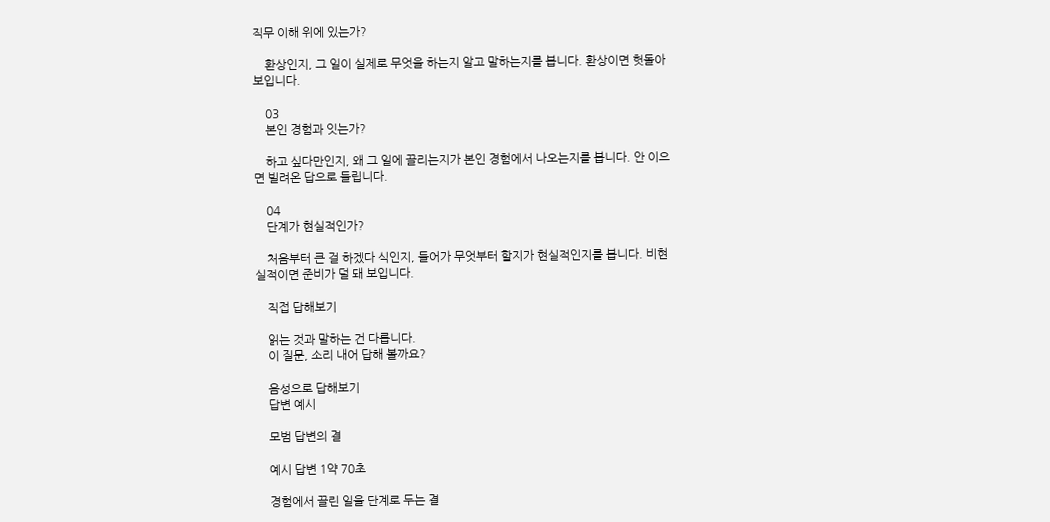직무 이해 위에 있는가?

    환상인지, 그 일이 실제로 무엇을 하는지 알고 말하는지를 봅니다. 환상이면 헛돌아 보입니다.

    03
    본인 경험과 잇는가?

    하고 싶다만인지, 왜 그 일에 끌리는지가 본인 경험에서 나오는지를 봅니다. 안 이으면 빌려온 답으로 들립니다.

    04
    단계가 현실적인가?

    처음부터 큰 걸 하겠다 식인지, 들어가 무엇부터 할지가 현실적인지를 봅니다. 비현실적이면 준비가 덜 돼 보입니다.

    직접 답해보기

    읽는 것과 말하는 건 다릅니다.
    이 질문, 소리 내어 답해 볼까요?

    음성으로 답해보기
    답변 예시

    모범 답변의 결

    예시 답변 1약 70초

    경험에서 끌린 일을 단계로 두는 결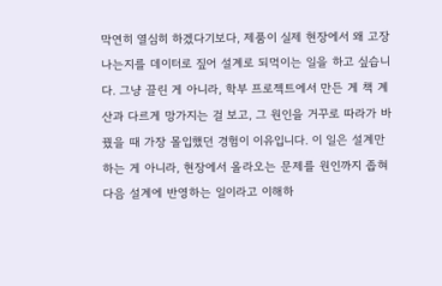막연히 열심히 하겠다기보다, 제품이 실제 현장에서 왜 고장 나는지를 데이터로 짚어 설계로 되먹이는 일을 하고 싶습니다. 그냥 끌린 게 아니라, 학부 프로젝트에서 만든 게 책 계산과 다르게 망가지는 걸 보고, 그 원인을 거꾸로 따라가 바꿨을 때 가장 몰입했던 경험이 이유입니다. 이 일은 설계만 하는 게 아니라, 현장에서 올라오는 문제를 원인까지 좁혀 다음 설계에 반영하는 일이라고 이해하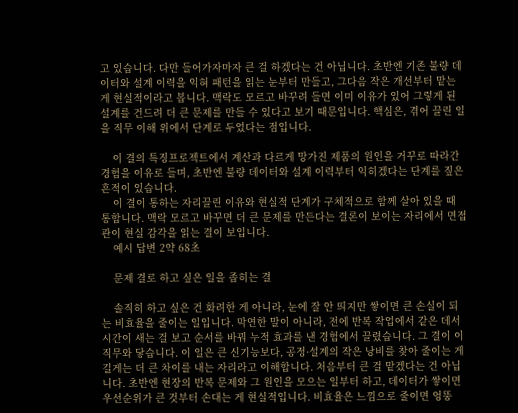고 있습니다. 다만 들어가자마자 큰 걸 하겠다는 건 아닙니다. 초반엔 기존 불량 데이터와 설계 이력을 익혀 패턴을 읽는 눈부터 만들고, 그다음 작은 개선부터 맡는 게 현실적이라고 봅니다. 맥락도 모르고 바꾸려 들면 이미 이유가 있어 그렇게 된 설계를 건드려 더 큰 문제를 만들 수 있다고 보기 때문입니다. 핵심은, 겪어 끌린 일을 직무 이해 위에서 단계로 두었다는 점입니다.

    이 결의 특징프로젝트에서 계산과 다르게 망가진 제품의 원인을 거꾸로 따라간 경험을 이유로 들며, 초반엔 불량 데이터와 설계 이력부터 익히겠다는 단계를 짚은 흔적이 있습니다.
    이 결이 통하는 자리끌린 이유와 현실적 단계가 구체적으로 함께 살아 있을 때 통합니다. 맥락 모르고 바꾸면 더 큰 문제를 만든다는 결론이 보이는 자리에서 면접관이 현실 감각을 읽는 결이 보입니다.
    예시 답변 2약 68초

    문제 결로 하고 싶은 일을 좁히는 결

    솔직히 하고 싶은 건 화려한 게 아니라, 눈에 잘 안 띄지만 쌓이면 큰 손실이 되는 비효율을 줄이는 일입니다. 막연한 말이 아니라, 전에 반복 작업에서 같은 데서 시간이 새는 걸 보고 순서를 바꿔 누적 효과를 낸 경험에서 끌렸습니다. 그 결이 이 직무와 닿습니다. 이 일은 큰 신기능보다, 공정·설계의 작은 낭비를 찾아 줄이는 게 길게는 더 큰 차이를 내는 자리라고 이해합니다. 처음부터 큰 걸 맡겠다는 건 아닙니다. 초반엔 현장의 반복 문제와 그 원인을 모으는 일부터 하고, 데이터가 쌓이면 우선순위가 큰 것부터 손대는 게 현실적입니다. 비효율은 느낌으로 줄이면 엉뚱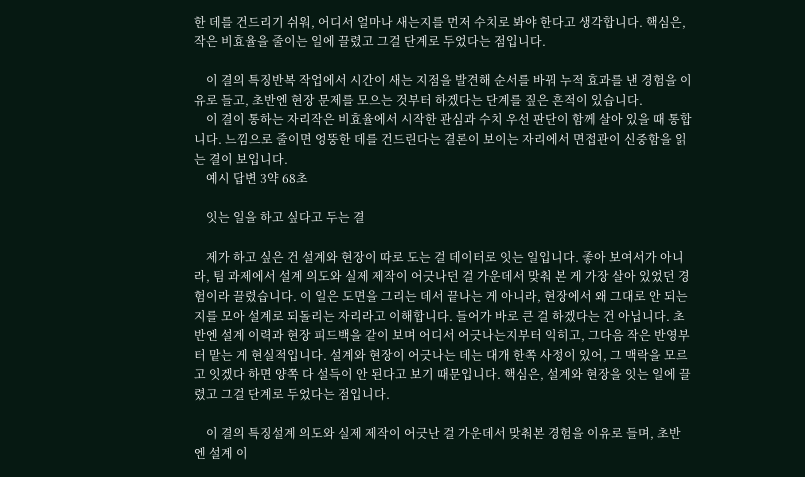한 데를 건드리기 쉬워, 어디서 얼마나 새는지를 먼저 수치로 봐야 한다고 생각합니다. 핵심은, 작은 비효율을 줄이는 일에 끌렸고 그걸 단계로 두었다는 점입니다.

    이 결의 특징반복 작업에서 시간이 새는 지점을 발견해 순서를 바꿔 누적 효과를 낸 경험을 이유로 들고, 초반엔 현장 문제를 모으는 것부터 하겠다는 단계를 짚은 흔적이 있습니다.
    이 결이 통하는 자리작은 비효율에서 시작한 관심과 수치 우선 판단이 함께 살아 있을 때 통합니다. 느낌으로 줄이면 엉뚱한 데를 건드린다는 결론이 보이는 자리에서 면접관이 신중함을 읽는 결이 보입니다.
    예시 답변 3약 68초

    잇는 일을 하고 싶다고 두는 결

    제가 하고 싶은 건 설계와 현장이 따로 도는 걸 데이터로 잇는 일입니다. 좋아 보여서가 아니라, 팀 과제에서 설계 의도와 실제 제작이 어긋나던 걸 가운데서 맞춰 본 게 가장 살아 있었던 경험이라 끌렸습니다. 이 일은 도면을 그리는 데서 끝나는 게 아니라, 현장에서 왜 그대로 안 되는지를 모아 설계로 되돌리는 자리라고 이해합니다. 들어가 바로 큰 걸 하겠다는 건 아닙니다. 초반엔 설계 이력과 현장 피드백을 같이 보며 어디서 어긋나는지부터 익히고, 그다음 작은 반영부터 맡는 게 현실적입니다. 설계와 현장이 어긋나는 데는 대개 한쪽 사정이 있어, 그 맥락을 모르고 잇겠다 하면 양쪽 다 설득이 안 된다고 보기 때문입니다. 핵심은, 설계와 현장을 잇는 일에 끌렸고 그걸 단계로 두었다는 점입니다.

    이 결의 특징설계 의도와 실제 제작이 어긋난 걸 가운데서 맞춰본 경험을 이유로 들며, 초반엔 설계 이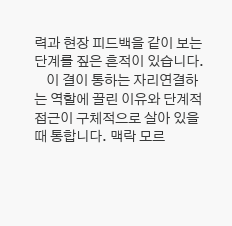력과 현장 피드백을 같이 보는 단계를 짚은 흔적이 있습니다.
    이 결이 통하는 자리연결하는 역할에 끌린 이유와 단계적 접근이 구체적으로 살아 있을 때 통합니다. 맥락 모르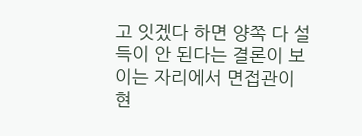고 잇겠다 하면 양쪽 다 설득이 안 된다는 결론이 보이는 자리에서 면접관이 현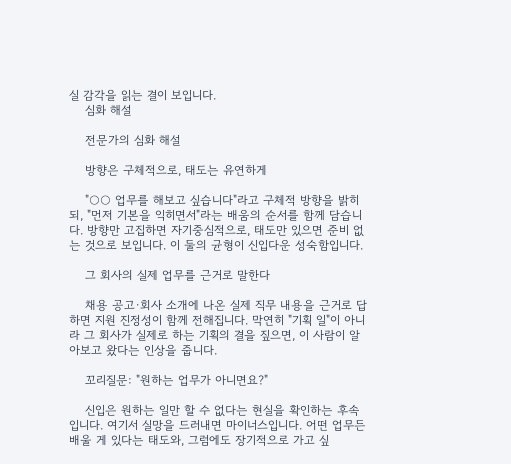실 감각을 읽는 결이 보입니다.
    심화 해설

    전문가의 심화 해설

    방향은 구체적으로, 태도는 유연하게

    "○○ 업무를 해보고 싶습니다"라고 구체적 방향을 밝히되, "먼저 기본을 익히면서"라는 배움의 순서를 함께 담습니다. 방향만 고집하면 자기중심적으로, 태도만 있으면 준비 없는 것으로 보입니다. 이 둘의 균형이 신입다운 성숙함입니다.

    그 회사의 실제 업무를 근거로 말한다

    채용 공고·회사 소개에 나온 실제 직무 내용을 근거로 답하면 지원 진정성이 함께 전해집니다. 막연히 "기획 일"이 아니라 그 회사가 실제로 하는 기획의 결을 짚으면, 이 사람이 알아보고 왔다는 인상을 줍니다.

    꼬리질문: "원하는 업무가 아니면요?"

    신입은 원하는 일만 할 수 없다는 현실을 확인하는 후속입니다. 여기서 실망을 드러내면 마이너스입니다. 어떤 업무든 배울 게 있다는 태도와, 그럼에도 장기적으로 가고 싶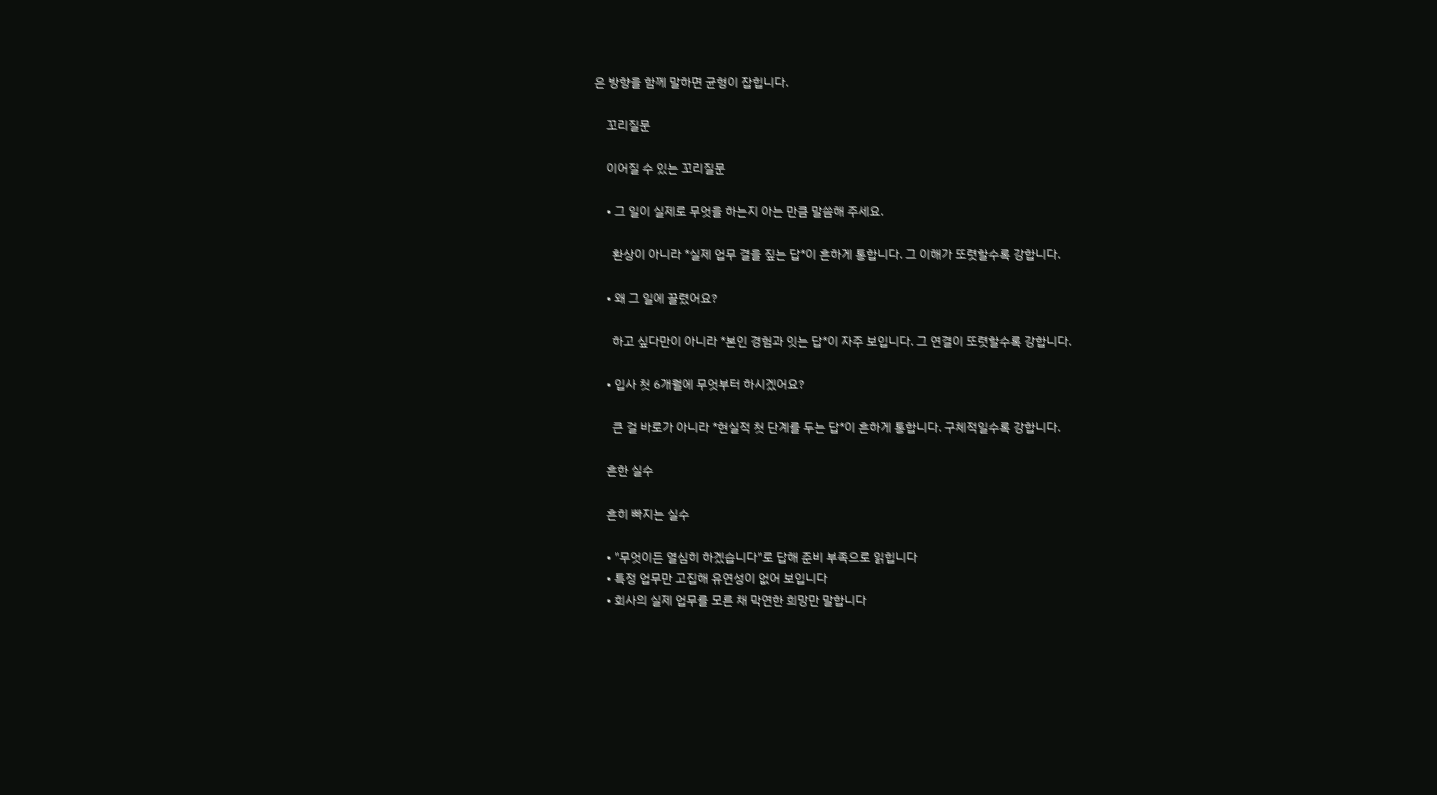은 방향을 함께 말하면 균형이 잡힙니다.

    꼬리질문

    이어질 수 있는 꼬리질문

    • 그 일이 실제로 무엇을 하는지 아는 만큼 말씀해 주세요.

      환상이 아니라 *실제 업무 결을 짚는 답*이 흔하게 통합니다. 그 이해가 또렷할수록 강합니다.

    • 왜 그 일에 끌렸어요?

      하고 싶다만이 아니라 *본인 경험과 잇는 답*이 자주 보입니다. 그 연결이 또렷할수록 강합니다.

    • 입사 첫 6개월에 무엇부터 하시겠어요?

      큰 걸 바로가 아니라 *현실적 첫 단계를 두는 답*이 흔하게 통합니다. 구체적일수록 강합니다.

    흔한 실수

    흔히 빠지는 실수

    • "무엇이든 열심히 하겠습니다"로 답해 준비 부족으로 읽힙니다
    • 특정 업무만 고집해 유연성이 없어 보입니다
    • 회사의 실제 업무를 모른 채 막연한 희망만 말합니다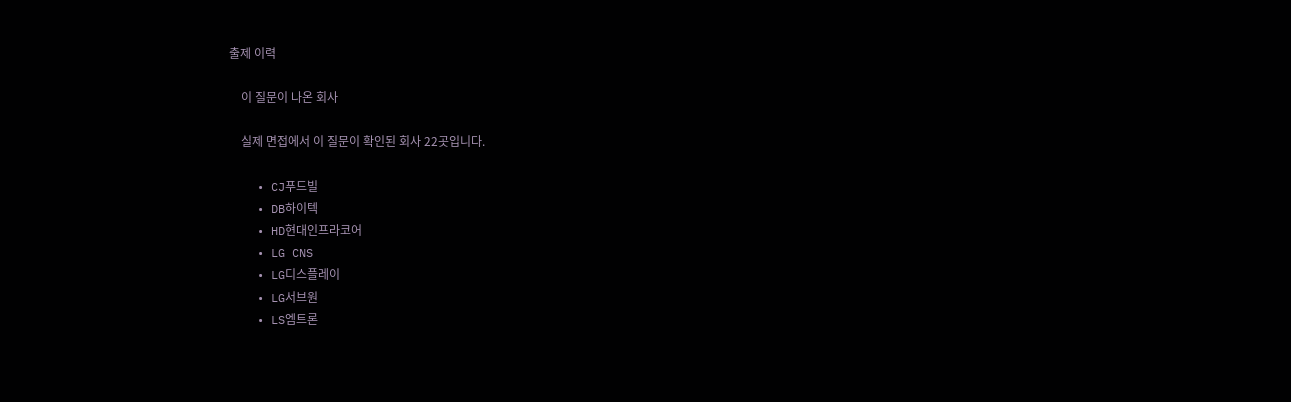출제 이력

    이 질문이 나온 회사

    실제 면접에서 이 질문이 확인된 회사 22곳입니다.

    • CJ푸드빌
    • DB하이텍
    • HD현대인프라코어
    • LG CNS
    • LG디스플레이
    • LG서브원
    • LS엠트론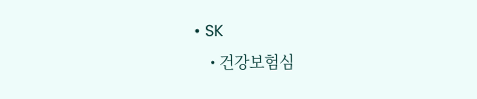• SK
    • 건강보험심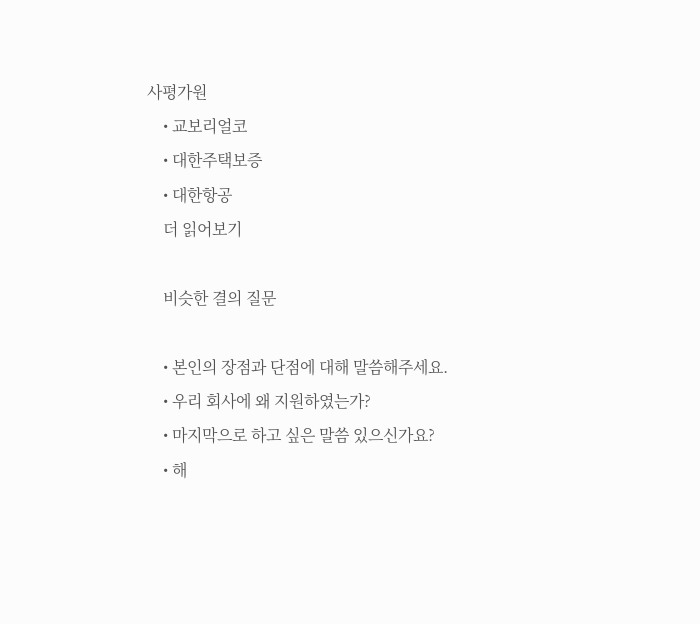사평가원
    • 교보리얼코
    • 대한주택보증
    • 대한항공
    더 읽어보기

    비슷한 결의 질문

    • 본인의 장점과 단점에 대해 말씀해주세요.
    • 우리 회사에 왜 지원하였는가?
    • 마지막으로 하고 싶은 말씀 있으신가요?
    • 해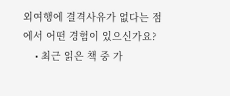외여행에 결격사유가 없다는 점에서 어떤 경험이 있으신가요?
    • 최근 읽은 책 중 가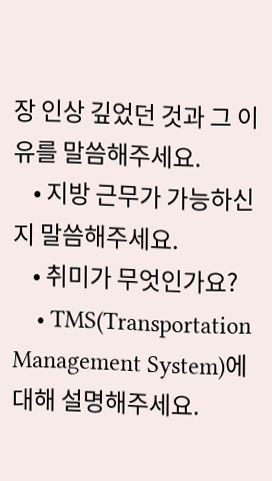장 인상 깊었던 것과 그 이유를 말씀해주세요.
    • 지방 근무가 가능하신지 말씀해주세요.
    • 취미가 무엇인가요?
    • TMS(Transportation Management System)에 대해 설명해주세요.